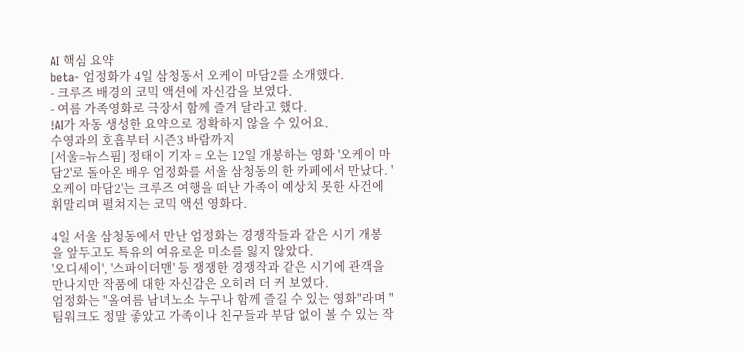AI 핵심 요약
beta- 엄정화가 4일 삼청동서 오케이 마담2를 소개했다.
- 크루즈 배경의 코믹 액션에 자신감을 보였다.
- 여름 가족영화로 극장서 함께 즐겨 달라고 했다.
!AI가 자동 생성한 요약으로 정확하지 않을 수 있어요.
수영과의 호흡부터 시즌3 바람까지
[서울=뉴스핌] 정태이 기자 = 오는 12일 개봉하는 영화 '오케이 마담2'로 돌아온 배우 엄정화를 서울 삼청동의 한 카페에서 만났다. '오케이 마담2'는 크루즈 여행을 떠난 가족이 예상치 못한 사건에 휘말리며 펼쳐지는 코믹 액션 영화다.

4일 서울 삼청동에서 만난 엄정화는 경쟁작들과 같은 시기 개봉을 앞두고도 특유의 여유로운 미소를 잃지 않았다.
'오디세이', '스파이더맨' 등 쟁쟁한 경쟁작과 같은 시기에 관객을 만나지만 작품에 대한 자신감은 오히려 더 커 보였다.
엄정화는 "올여름 남녀노소 누구나 함께 즐길 수 있는 영화"라며 "팀워크도 정말 좋았고 가족이나 친구들과 부담 없이 볼 수 있는 작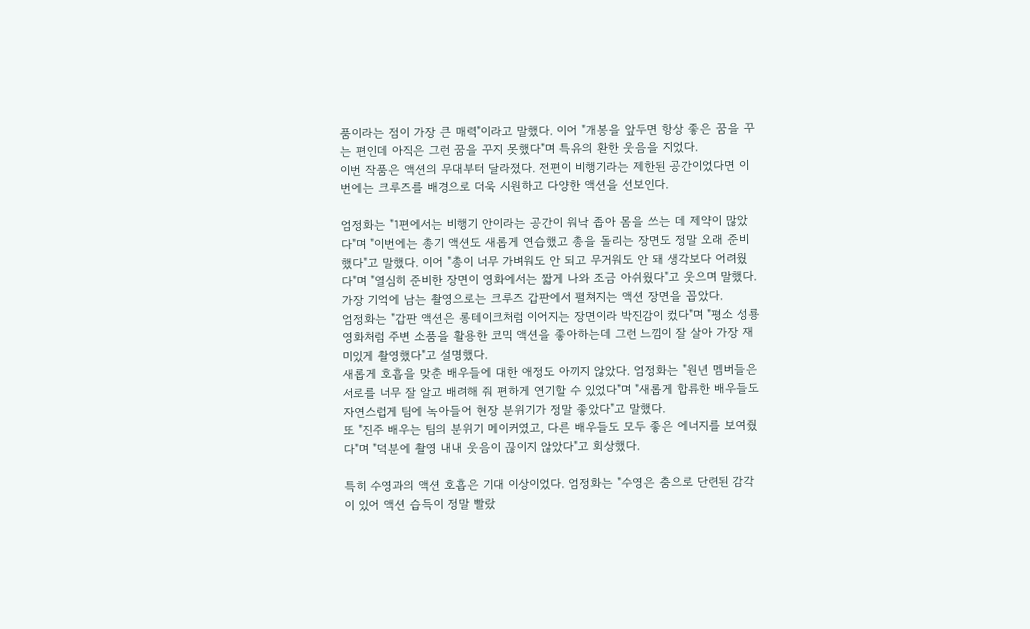품이라는 점이 가장 큰 매력"이라고 말했다. 이어 "개봉을 앞두면 항상 좋은 꿈을 꾸는 편인데 아직은 그런 꿈을 꾸지 못했다"며 특유의 환한 웃음을 지었다.
이번 작품은 액션의 무대부터 달라졌다. 전편이 비행기라는 제한된 공간이었다면 이번에는 크루즈를 배경으로 더욱 시원하고 다양한 액션을 선보인다.

엄정화는 "1편에서는 비행기 안이라는 공간이 워낙 좁아 몸을 쓰는 데 제약이 많았다"며 "이번에는 총기 액션도 새롭게 연습했고 총을 돌리는 장면도 정말 오래 준비했다"고 말했다. 이어 "총이 너무 가벼워도 안 되고 무거워도 안 돼 생각보다 어려웠다"며 "열심히 준비한 장면이 영화에서는 짧게 나와 조금 아쉬웠다"고 웃으며 말했다.
가장 기억에 남는 촬영으로는 크루즈 갑판에서 펼쳐지는 액션 장면을 꼽았다.
엄정화는 "갑판 액션은 롱테이크처럼 이어지는 장면이라 박진감이 컸다"며 "평소 성룡 영화처럼 주변 소품을 활용한 코믹 액션을 좋아하는데 그런 느낌이 잘 살아 가장 재미있게 촬영했다"고 설명했다.
새롭게 호흡을 맞춘 배우들에 대한 애정도 아끼지 않았다. 엄정화는 "원년 멤버들은 서로를 너무 잘 알고 배려해 줘 편하게 연기할 수 있었다"며 "새롭게 합류한 배우들도 자연스럽게 팀에 녹아들어 현장 분위기가 정말 좋았다"고 말했다.
또 "진주 배우는 팀의 분위기 메이커였고, 다른 배우들도 모두 좋은 에너지를 보여줬다"며 "덕분에 촬영 내내 웃음이 끊이지 않았다"고 회상했다.

특히 수영과의 액션 호흡은 기대 이상이었다. 엄정화는 "수영은 춤으로 단련된 감각이 있어 액션 습득이 정말 빨랐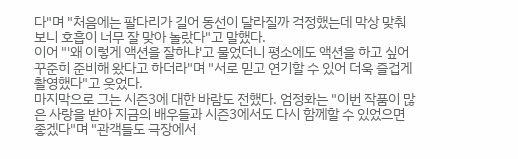다"며 "처음에는 팔다리가 길어 동선이 달라질까 걱정했는데 막상 맞춰보니 호흡이 너무 잘 맞아 놀랐다"고 말했다.
이어 "'왜 이렇게 액션을 잘하냐'고 물었더니 평소에도 액션을 하고 싶어 꾸준히 준비해 왔다고 하더라"며 "서로 믿고 연기할 수 있어 더욱 즐겁게 촬영했다"고 웃었다.
마지막으로 그는 시즌3에 대한 바람도 전했다. 엄정화는 "이번 작품이 많은 사랑을 받아 지금의 배우들과 시즌3에서도 다시 함께할 수 있었으면 좋겠다"며 "관객들도 극장에서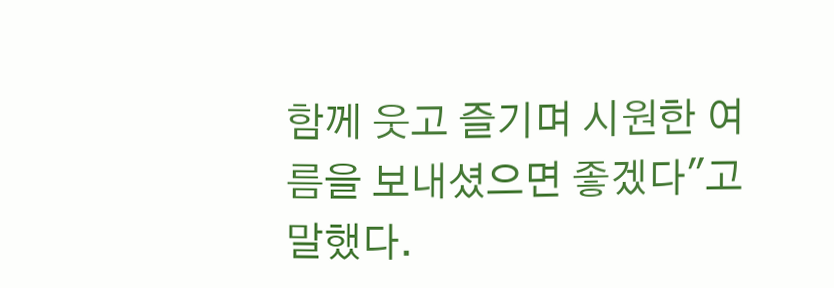함께 웃고 즐기며 시원한 여름을 보내셨으면 좋겠다"고 말했다.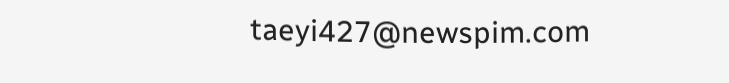taeyi427@newspim.com